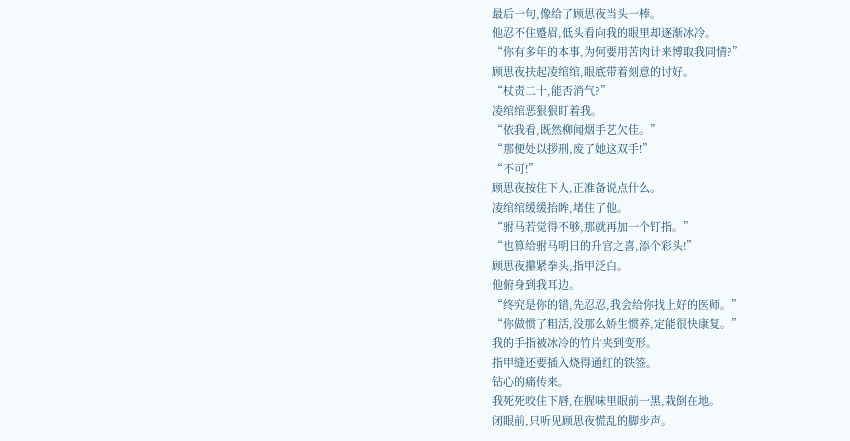最后一句,像给了顾思夜当头一棒。
他忍不住蹙眉,低头看向我的眼里却逐渐冰冷。
“你有多年的本事,为何要用苦肉计来博取我同情?”
顾思夜扶起凌绾绾,眼底带着刻意的讨好。
“杖责二十,能否消气?”
凌绾绾恶狠狠盯着我。
“依我看,既然柳闻烟手艺欠佳。”
“那便处以拶刑,废了她这双手!”
“不可!”
顾思夜按住下人,正准备说点什么。
凌绾绾缓缓抬眸,堵住了他。
“驸马若觉得不够,那就再加一个钉指。”
“也算给驸马明日的升官之喜,添个彩头!”
顾思夜攥紧拳头,指甲泛白。
他俯身到我耳边。
“终究是你的错,先忍忍,我会给你找上好的医师。”
“你做惯了粗活,没那么娇生惯养,定能很快康复。”
我的手指被冰冷的竹片夹到变形。
指甲缝还要插入烧得通红的铁签。
钻心的痛传来。
我死死咬住下唇,在腥味里眼前一黑,栽倒在地。
闭眼前,只听见顾思夜慌乱的脚步声。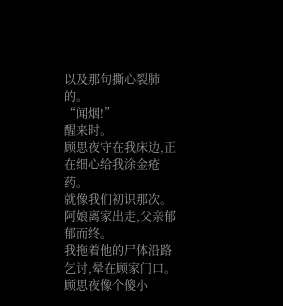以及那句撕心裂肺的。
“闻烟!”
醒来时。
顾思夜守在我床边,正在细心给我涂金疮药。
就像我们初识那次。
阿娘离家出走,父亲郁郁而终。
我拖着他的尸体沿路乞讨,晕在顾家门口。
顾思夜像个傻小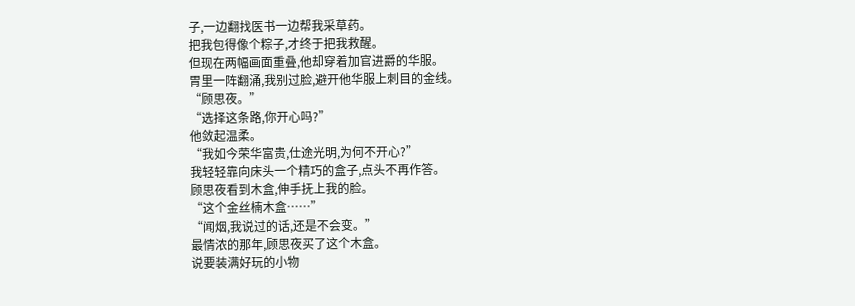子,一边翻找医书一边帮我采草药。
把我包得像个粽子,才终于把我救醒。
但现在两幅画面重叠,他却穿着加官进爵的华服。
胃里一阵翻涌,我别过脸,避开他华服上刺目的金线。
“顾思夜。”
“选择这条路,你开心吗?”
他敛起温柔。
“我如今荣华富贵,仕途光明,为何不开心?”
我轻轻靠向床头一个精巧的盒子,点头不再作答。
顾思夜看到木盒,伸手抚上我的脸。
“这个金丝楠木盒……”
“闻烟,我说过的话,还是不会变。”
最情浓的那年,顾思夜买了这个木盒。
说要装满好玩的小物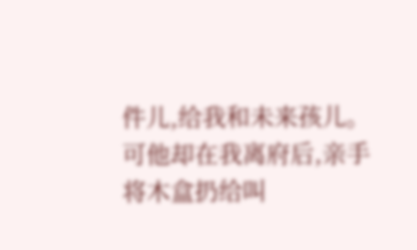件儿,给我和未来孩儿。
可他却在我离府后,亲手将木盒扔给叫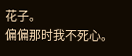花子。
偏偏那时我不死心。